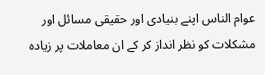عوام الناس اپنے بنیادی اور حقیقی مسائل اور مشکلات کو نظر انداز کر کے ان معاملات پر زیادہ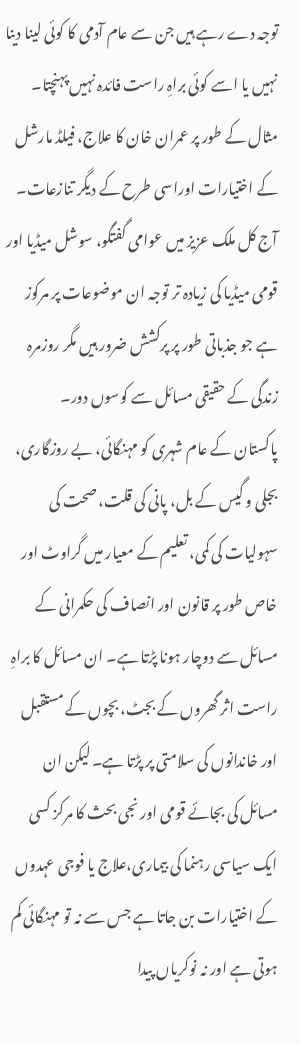توجہ دے رہے ہیں جن سے عام آدمی کا کوئی لینا دینا نہیں یا اسے کوئی براہِ راست فائدہ نہیں پہنچتا۔ مثال کے طور پر عمران خان کا علاج، فیلڈ مارشل کے اختیارات اوراسی طرح کے دیگر تنازعات۔ آج کل ملک عزیز میں عوامی گفتگو، سوشل میڈیا اور قومی میڈیا کی زیادہ تر توجہ ان موضوعات پر مرکوز ہے جو جذباتی طور پر پرکشش ضرور ہیں مگر روزمرہ زندگی کے حقیقی مسائل سے کوسوں دور۔
پاکستان کے عام شہری کو مہنگائی، بے روزگاری، بجلی و گیس کے بل، پانی کی قلت، صحت کی سہولیات کی کمی، تعلیم کے معیار میں گراوٹ اور خاص طور پر قانون اور انصاف کی حکمرانی کے مسائل سے دوچار ہونا پڑتا ہے۔ ان مسائل کا براہِ راست اثر گھروں کے بجٹ، بچوں کے مستقبل اور خاندانوں کی سلامتی پر پڑتا ہے۔ لیکن ان مسائل کی بجائے قومی اور نجی بحث کا مرکز کسی ایک سیاسی رہنما کی بیماری،علاج یا فوجی عہدوں کے اختیارات بن جاتا ہے جس سے نہ تو مہنگائی کم ہوتی ہے اور نہ نوکریاں پیدا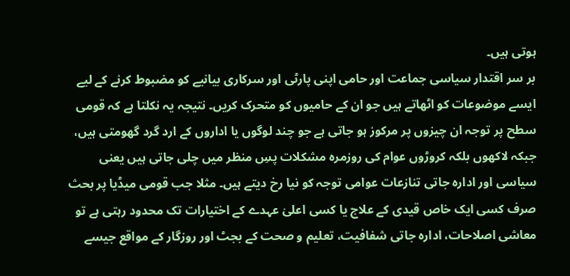ہوتی ہیں۔
بر سر اقتدار سیاسی جماعت اور حامی اپنی پارٹی اور سرکاری بیانیے کو مضبوط کرنے کے لیے ایسے موضوعات کو اٹھاتے ہیں جو ان کے حامیوں کو متحرک کریں۔ نتیجہ یہ نکلتا ہے کہ قومی سطح پر توجہ ان چیزوں پر مرکوز ہو جاتی ہے جو چند لوگوں یا اداروں کے ارد گرد گھومتی ہیں، جبکہ لاکھوں بلکہ کروڑوں عوام کی روزمرہ مشکلات پسِ منظر میں چلی جاتی ہیں یعنی سیاسی اور ادارہ جاتی تنازعات عوامی توجہ کو نیا رخ دیتے ہیں۔ مثلا جب قومی میڈیا پر بحث صرف کسی ایک خاص قیدی کے علاج یا کسی اعلیٰ عہدے کے اختیارات تک محدود رہتی ہے تو معاشی اصلاحات، ادارہ جاتی شفافیت، تعلیم و صحت کے بجٹ اور روزگار کے مواقع جیسے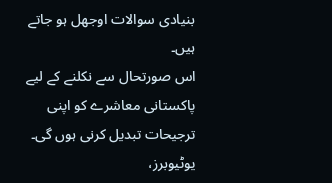بنیادی سوالات اوجھل ہو جاتے ہیں۔
اس صورتحال سے نکلنے کے لیے پاکستانی معاشرے کو اپنی ترجیحات تبدیل کرنی ہوں گی۔ یوٹیوبرز،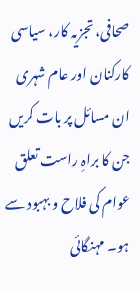صحافی، تجزیہ کار، سیاسی کارکنان اور عام شہری ان مسائل پر بات کریں جن کا براہِ راست تعلق عوام کی فلاح و بہبود سے ہو۔ مہنگائی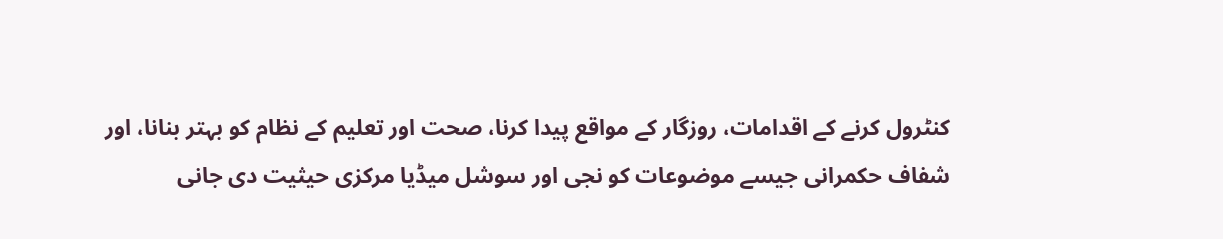کنٹرول کرنے کے اقدامات، روزگار کے مواقع پیدا کرنا، صحت اور تعلیم کے نظام کو بہتر بنانا، اور شفاف حکمرانی جیسے موضوعات کو نجی اور سوشل میڈیا مرکزی حیثیت دی جانی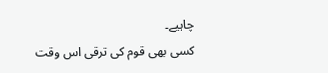چاہیے۔
کسی بھی قوم کی ترقی اس وقت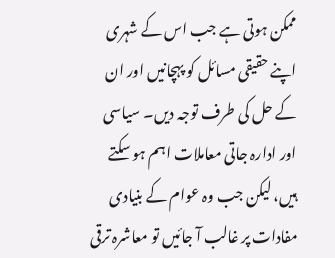ممکن ہوتی ہے جب اس کے شہری اپنے حقیقی مسائل کو پہچانیں اور ان کے حل کی طرف توجہ دیں۔ سیاسی اور ادارہ جاتی معاملات اہم ہو سکتے ہیں، لیکن جب وہ عوام کے بنیادی مفادات پر غالب آ جائیں تو معاشرہ ترقی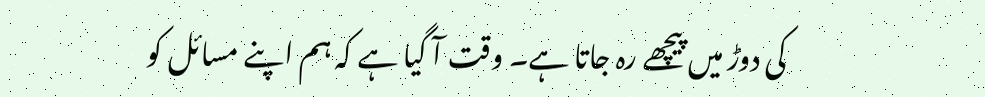کی دوڑ میں پیچھے رہ جاتا ہے۔ وقت آ گیا ہے کہ ہم اپنے مسائل کو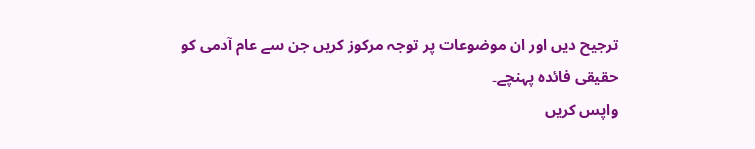ترجیح دیں اور ان موضوعات پر توجہ مرکوز کریں جن سے عام آدمی کو حقیقی فائدہ پہنچے۔
واپس کریں